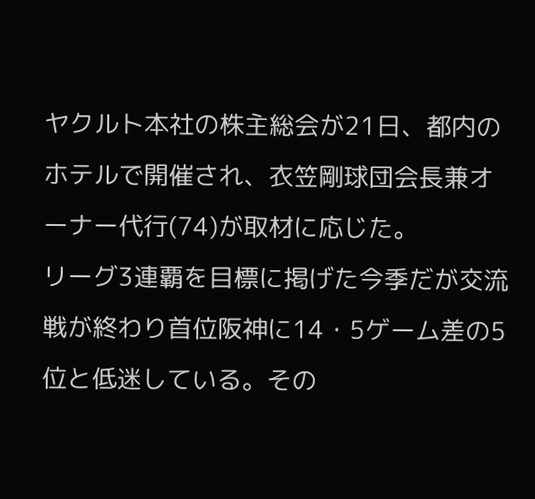ヤクルト本社の株主総会が21日、都内のホテルで開催され、衣笠剛球団会長兼オーナー代行(74)が取材に応じた。
リーグ3連覇を目標に掲げた今季だが交流戦が終わり首位阪神に14・5ゲーム差の5位と低迷している。その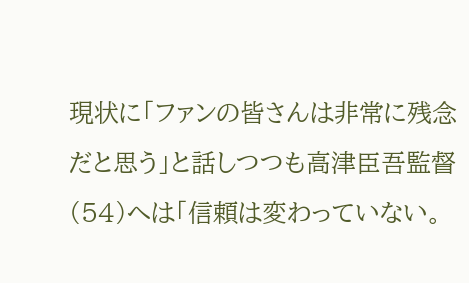現状に「ファンの皆さんは非常に残念だと思う」と話しつつも高津臣吾監督(54)へは「信頼は変わっていない。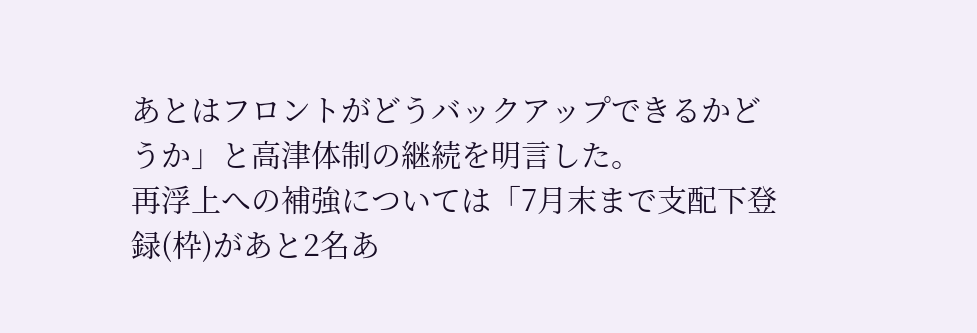あとはフロントがどうバックアップできるかどうか」と高津体制の継続を明言した。
再浮上への補強については「7月末まで支配下登録(枠)があと2名あ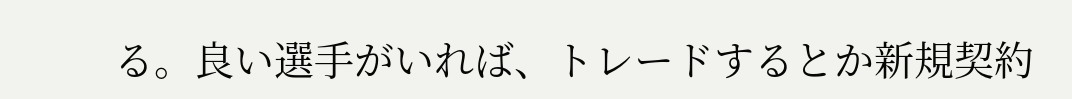る。良い選手がいれば、トレードするとか新規契約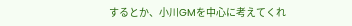するとか、小川GMを中心に考えてくれ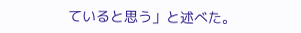ていると思う」と述べた。